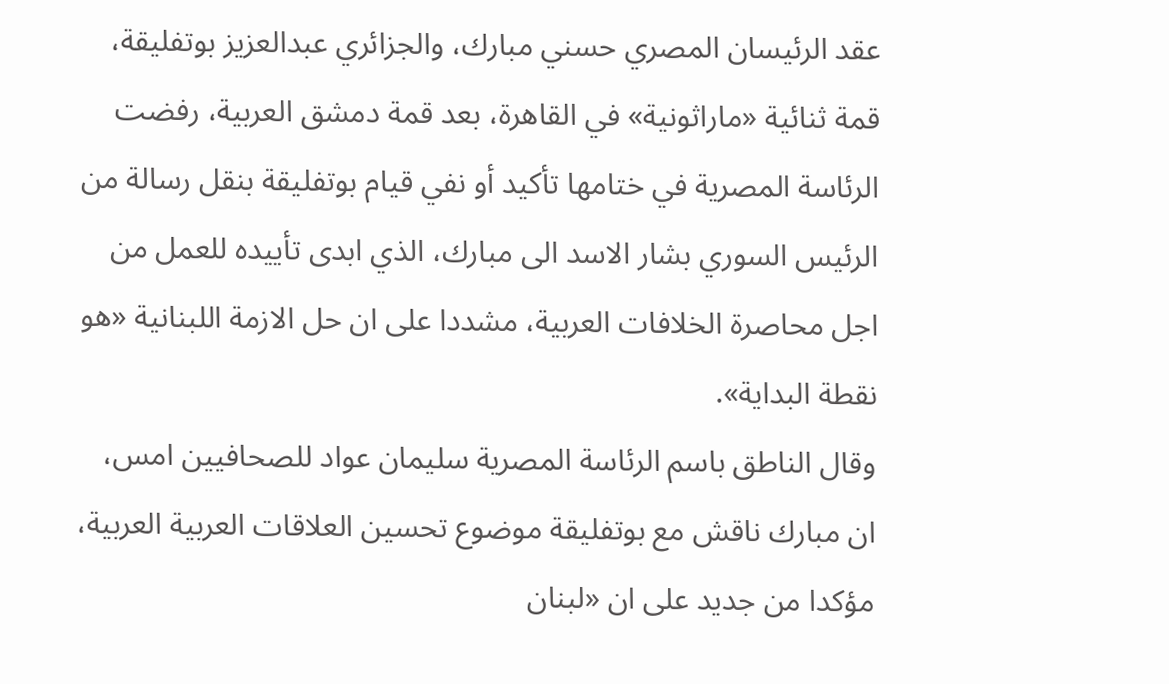عقد الرئيسان المصري حسني مبارك، والجزائري عبدالعزيز بوتفليقة، قمة ثنائية «ماراثونية» في القاهرة، بعد قمة دمشق العربية، رفضت الرئاسة المصرية في ختامها تأكيد أو نفي قيام بوتفليقة بنقل رسالة من الرئيس السوري بشار الاسد الى مبارك، الذي ابدى تأييده للعمل من اجل محاصرة الخلافات العربية، مشددا على ان حل الازمة اللبنانية «هو نقطة البداية».
وقال الناطق باسم الرئاسة المصرية سليمان عواد للصحافيين امس، ان مبارك ناقش مع بوتفليقة موضوع تحسين العلاقات العربية العربية، مؤكدا من جديد على ان «لبنان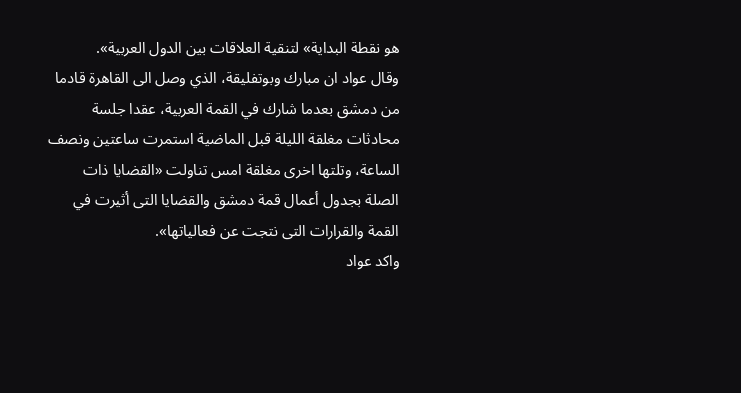هو نقطة البداية» لتنقية العلاقات بين الدول العربية».
وقال عواد ان مبارك وبوتفليقة، الذي وصل الى القاهرة قادما من دمشق بعدما شارك في القمة العربية، عقدا جلسة محادثات مغلقة الليلة قبل الماضية استمرت ساعتين ونصف الساعة، وتلتها اخرى مغلقة امس تناولت «القضايا ذات الصلة بجدول أعمال قمة دمشق والقضايا التى أثيرت في القمة والقرارات التى نتجت عن فعالياتها».
واكد عواد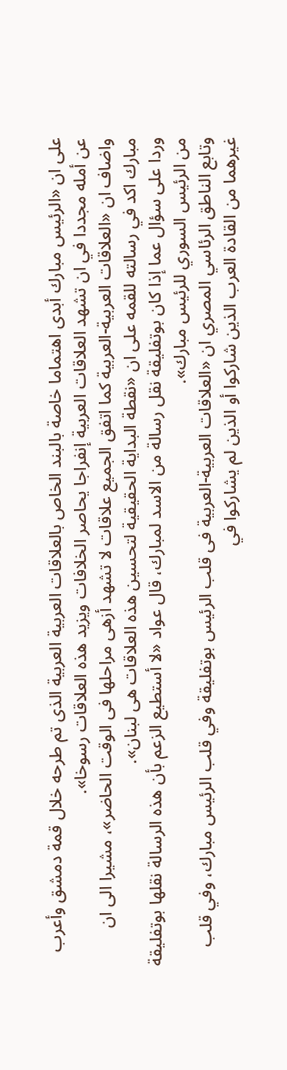على ان «الرئيس مبارك أبدى اهتماما خاصة بالبند الخاص بالعلاقات العربية العربية الذى تم طرحه خلال قمة دمشق وأعرب عن أمله مجددا في ان تشهد العلاقات العربية إنفراجا يحاصر الخلافات ويزيد هذه العلاقات رسوخا».
واضاف ان «العلاقات العربية-العربية كما اتفق الجميع علاقات لا تشهد أزهى مراحلها فى الوقت الحاضر»، مشيرا الى ان مبارك اكد في رسالته للقمه على ان «نقطة البداية الحقيقية لتحسين هذه العلاقات هى لبنان».
وردا على سؤال عما إذا كان بوتفليقة نقل رسالة من الاسد لمبارك، قال عواد «لا أستطيع الزعم بأن هذه الرسالة نقلها بوتفليقة من الرئيس السوري للرئيس مبارك».
وتابع الناطق الرئاسي المصري ان «العلاقات العربية-العربية فى قلب الرئيس بوتفليقة وفي قلب الرئيس مبارك، وفي قلب غيرهما من القادة العرب الذين شاركوا أو الذين لم يشاركوا في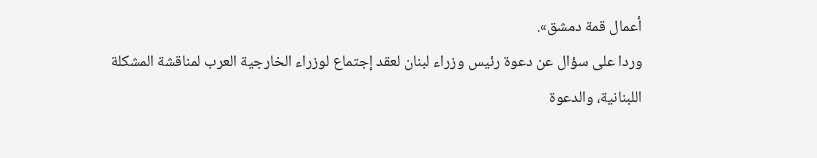أعمال قمة دمشق».
وردا على سؤال عن دعوة رئيس وزراء لبنان لعقد إجتماع لوزراء الخارجية العرب لمناقشة المشكلة اللبنانية، والدعوة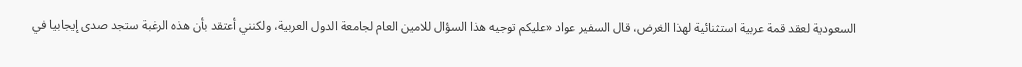السعودية لعقد قمة عربية استثنائية لهذا الغرض، قال السفير عواد «عليكم توجيه هذا السؤال للامين العام لجامعة الدول العربية، ولكنني أعتقد بأن هذه الرغبة ستجد صدى إيجابيا في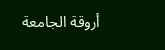أروقة الجامعة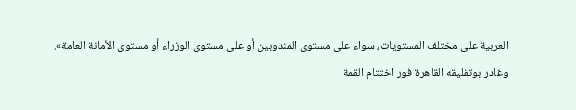العربية على مختلف المستويات، سواء على مستوى المندوبين أو على مستوى الوزراء أو مستوى الأمانة العامة».
وغادر بوتفليقه القاهرة فور اختتام القمة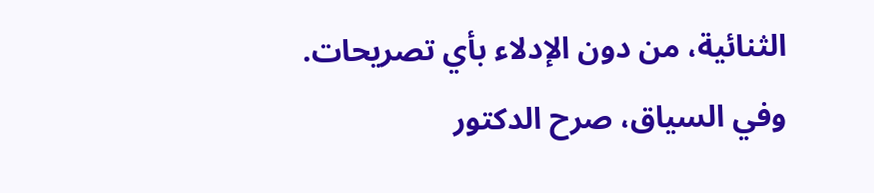الثنائية، من دون الإدلاء بأي تصريحات.
وفي السياق، صرح الدكتور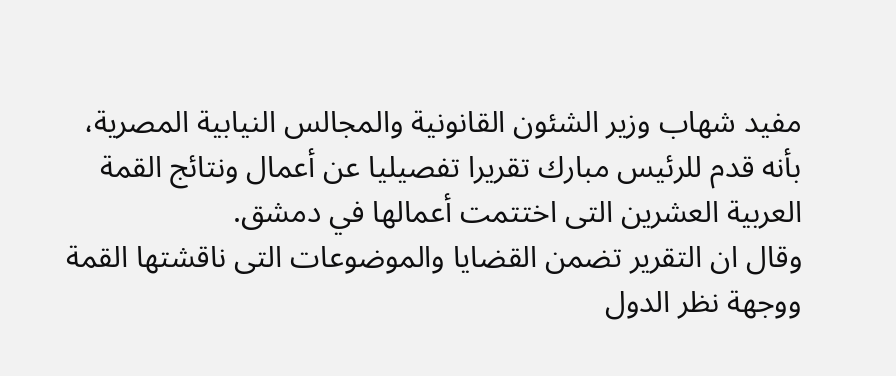مفيد شهاب وزير الشئون القانونية والمجالس النيابية المصرية، بأنه قدم للرئيس مبارك تقريرا تفصيليا عن أعمال ونتائج القمة العربية العشرين التى اختتمت أعمالها في دمشق.
وقال ان التقرير تضمن القضايا والموضوعات التى ناقشتها القمة ووجهة نظر الدول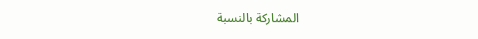المشاركة بالنسبة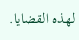لهذه القضايا.